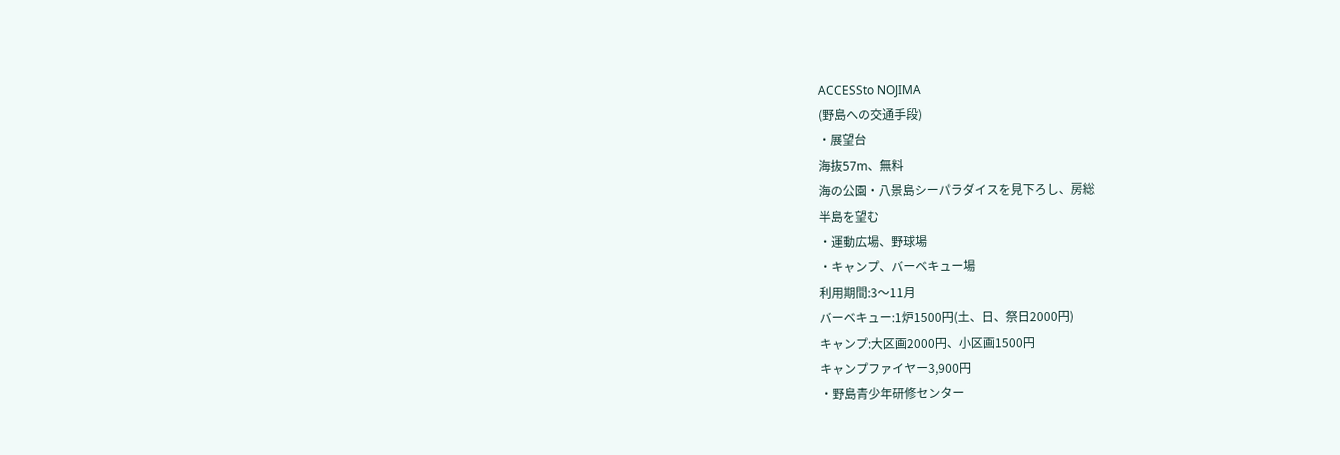ACCESSto NOJIMA
(野島への交通手段)
・展望台
海抜57m、無料
海の公園・八景島シーパラダイスを見下ろし、房総
半島を望む
・運動広場、野球場
・キャンプ、バーベキュー場
利用期間:3〜11月
バーベキュー:1炉1500円(土、日、祭日2000円)
キャンプ:大区画2000円、小区画1500円
キャンプファイヤー3,900円
・野島青少年研修センター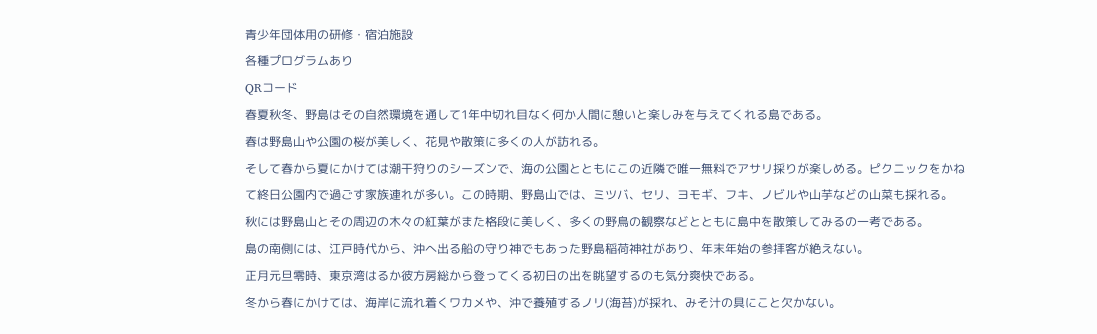青少年団体用の研修・宿泊施設
各種プログラムあり
QRコード
春夏秋冬、野島はその自然環境を通して1年中切れ目なく何か人間に憩いと楽しみを与えてくれる島である。
春は野島山や公園の桜が美しく、花見や散策に多くの人が訪れる。
そして春から夏にかけては潮干狩りのシーズンで、海の公園とともにこの近隣で唯一無料でアサリ採りが楽しめる。ピクニックをかねて終日公園内で過ごす家族連れが多い。この時期、野島山では、ミツバ、セリ、ヨモギ、フキ、ノビルや山芋などの山菜も採れる。
秋には野島山とその周辺の木々の紅葉がまた格段に美しく、多くの野鳥の観察などとともに島中を散策してみるの一考である。
島の南側には、江戸時代から、沖へ出る船の守り神でもあった野島稲荷神社があり、年末年始の参拝客が絶えない。
正月元旦零時、東京湾はるか彼方房総から登ってくる初日の出を眺望するのも気分爽快である。
冬から春にかけては、海岸に流れ着くワカメや、沖で養殖するノリ(海苔)が採れ、みそ汁の具にこと欠かない。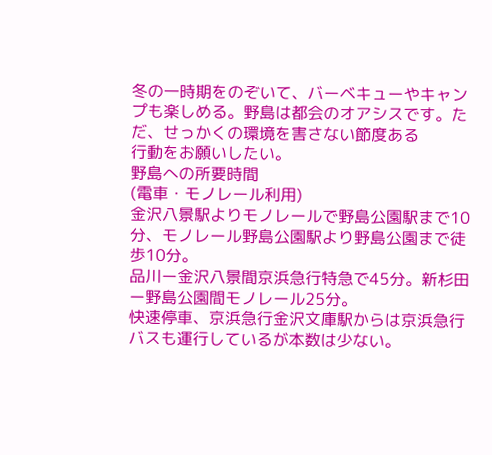冬の一時期をのぞいて、バーベキューやキャンプも楽しめる。野島は都会のオアシスです。ただ、せっかくの環境を害さない節度ある
行動をお願いしたい。
野島への所要時間
(電車・モノレール利用)
金沢八景駅よりモノレールで野島公園駅まで10分、モノレール野島公園駅より野島公園まで徒歩10分。
品川ー金沢八景間京浜急行特急で45分。新杉田ー野島公園間モノレール25分。
快速停車、京浜急行金沢文庫駅からは京浜急行バスも運行しているが本数は少ない。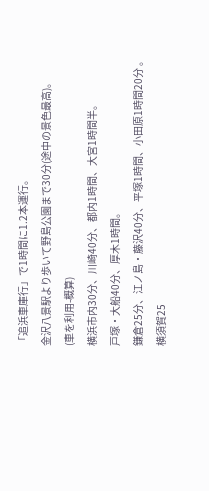「追浜車庫行」で1時間に1.2本運行。
金沢八景駅より歩いて野島公園まで30分(途中の景色最高)。
(車を利用-概算)
横浜市内30分、川崎40分、都内1時間、大宮1時間半。
戸塚・大船40分、厚木1時間。
鎌倉25分、江ノ島・藤沢40分、平塚1時間、小田原1時間20分 。
横須賀25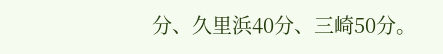分、久里浜40分、三崎50分。